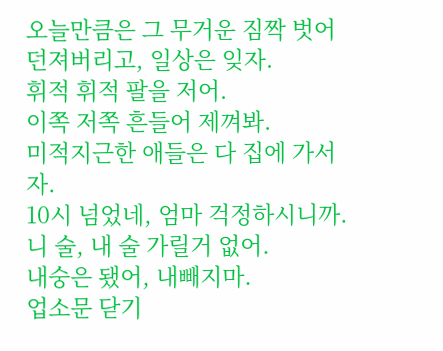오늘만큼은 그 무거운 짐짝 벗어 던져버리고, 일상은 잊자.
휘적 휘적 팔을 저어.
이쪽 저쪽 흔들어 제껴봐.
미적지근한 애들은 다 집에 가서 자.
10시 넘었네, 엄마 걱정하시니까.
니 술, 내 술 가릴거 없어.
내숭은 됐어, 내빼지마.
업소문 닫기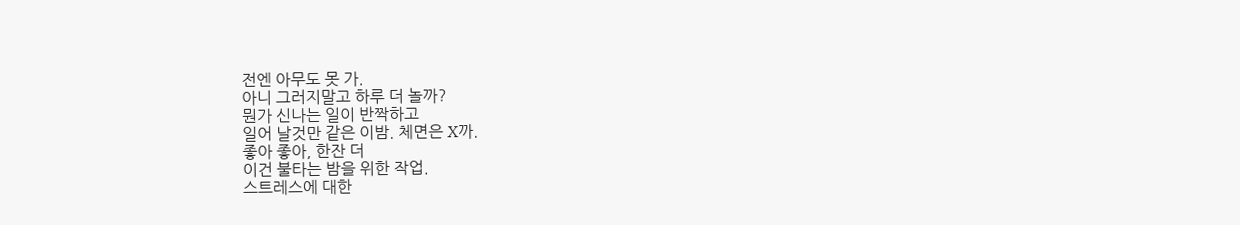전엔 아무도 못 가.
아니 그러지말고 하루 더 놀까?
뭔가 신나는 일이 반짝하고
일어 날것만 같은 이밤. 체면은 X까.
좋아 좋아, 한잔 더
이건 불타는 밤을 위한 작업.
스트레스에 대한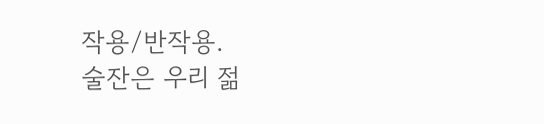작용/반작용.
술잔은 우리 젊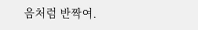음처럼 반짝여.